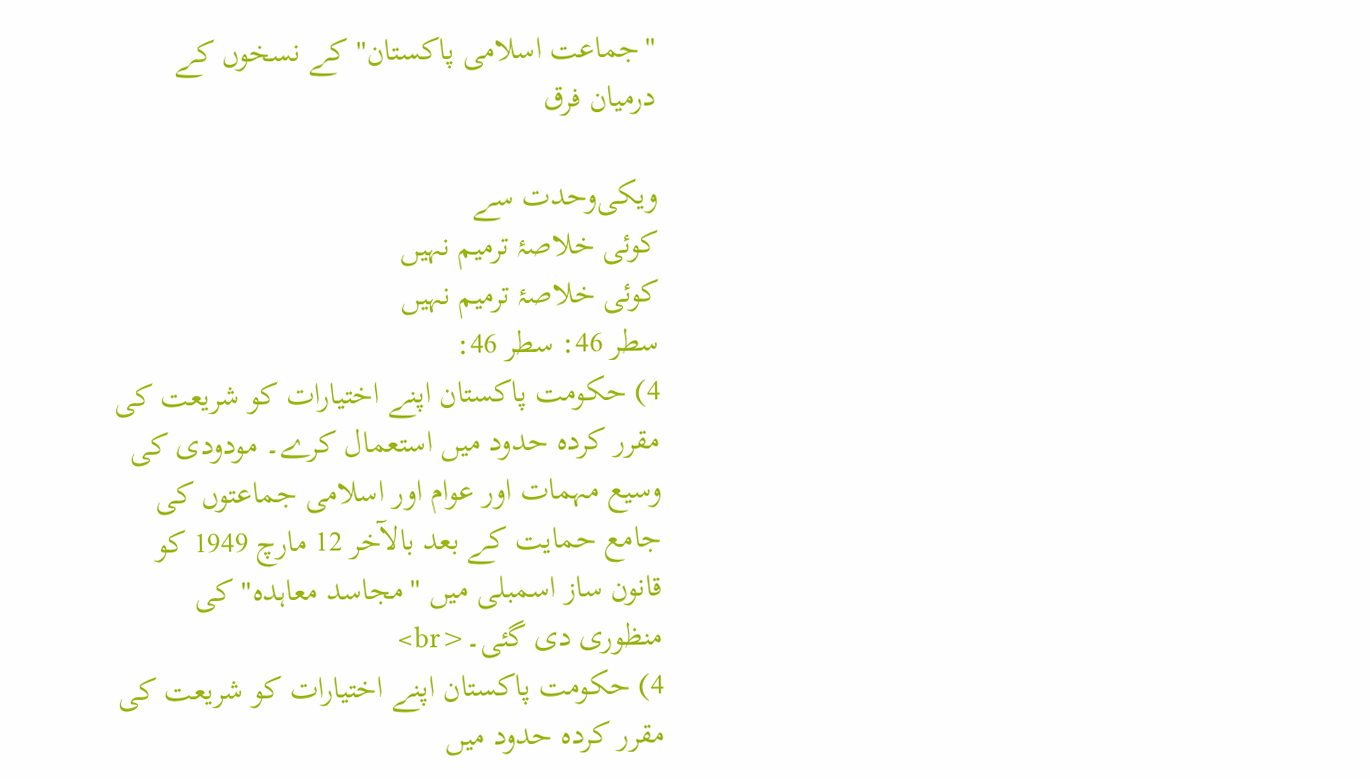"جماعت اسلامی پاکستان" کے نسخوں کے درمیان فرق

ویکی‌وحدت سے
کوئی خلاصۂ ترمیم نہیں
کوئی خلاصۂ ترمیم نہیں
سطر 46: سطر 46:
4) حکومت پاکستان اپنے اختیارات کو شریعت کی مقرر کردہ حدود میں استعمال کرے۔ مودودی کی وسیع مہمات اور عوام اور اسلامی جماعتوں کی جامع حمایت کے بعد بالآخر 12 مارچ 1949 کو قانون ساز اسمبلی میں "مجاسد معاہدہ" کی منظوری دی گئی۔<br>
4) حکومت پاکستان اپنے اختیارات کو شریعت کی مقرر کردہ حدود میں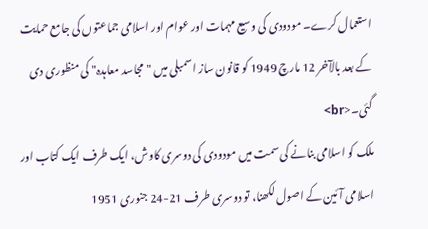استعمال کرے۔ مودودی کی وسیع مہمات اور عوام اور اسلامی جماعتوں کی جامع حمایت کے بعد بالآخر 12 مارچ 1949 کو قانون ساز اسمبلی میں "مجاسد معاہدہ" کی منظوری دی گئی۔<br>
ملک کو اسلامی بنانے کی سمت میں مودودی کی دوسری کاوش، ایک طرف ایک کتاب اور اسلامی آئین کے اصول لکھنا، تو دوسری طرف 21-24 جنوری 1951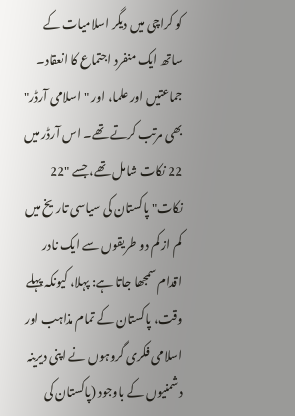کو کراچی میں دیگر اسلامیات کے ساتھ ایک منفرد اجتماع کا انعقاد۔ جماعتیں اور علما، اور "اسلامی آرڈر" بھی مرتب کرتے تھے۔ اس آرڈر میں 22 نکات شامل تھے، جسے "22 نکات" پاکستان کی سیاسی تاریخ میں کم از کم دو طریقوں سے ایک نادر اقدام سمجھا جاتا ہے: پہلا، کیونکہ پہلے وقت، پاکستان کے تمام مذاہب اور اسلامی فکری گروہوں نے اپنی دیرینہ دشمنیوں کے باوجود (پاکستان کی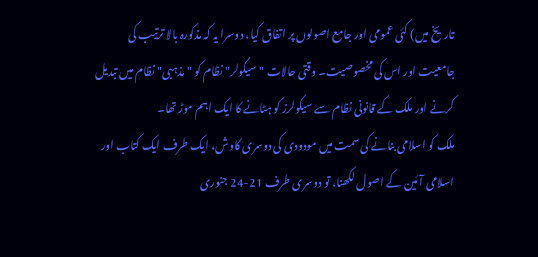تاریخ میں) کئی عمومی اور جامع اصولوں پر اتفاق کیا، دوسرا یہ کہ مذکورہ بالا ترتیب کی جامعیت اور اس کی مخصوصیت۔ وقتی حالات "سیکولر" نظام کو "مذہبی" نظام میں تبدیل کرنے اور ملک کے قانونی نظام سے سیکولرز کو ہٹانے کا ایک اہم موڑ تھا۔
ملک کو اسلامی بنانے کی سمت میں مودودی کی دوسری کاوش، ایک طرف ایک کتاب اور اسلامی آئین کے اصول لکھنا، تو دوسری طرف 21-24 جنوری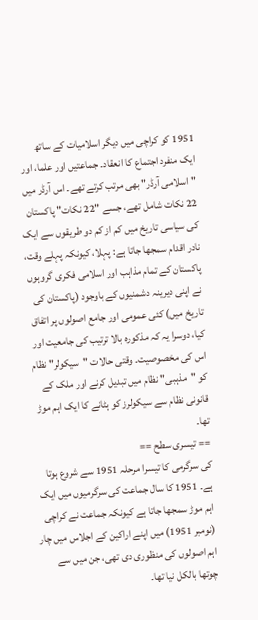1951 کو کراچی میں دیگر اسلامیات کے ساتھ ایک منفرد اجتماع کا انعقاد۔ جماعتیں اور علما، اور "اسلامی آرڈر" بھی مرتب کرتے تھے۔ اس آرڈر میں 22 نکات شامل تھے، جسے "22 نکات" پاکستان کی سیاسی تاریخ میں کم از کم دو طریقوں سے ایک نادر اقدام سمجھا جاتا ہے: پہلا، کیونکہ پہلے وقت، پاکستان کے تمام مذاہب اور اسلامی فکری گروہوں نے اپنی دیرینہ دشمنیوں کے باوجود (پاکستان کی تاریخ میں) کئی عمومی اور جامع اصولوں پر اتفاق کیا، دوسرا یہ کہ مذکورہ بالا ترتیب کی جامعیت اور اس کی مخصوصیت۔ وقتی حالات "سیکولر" نظام کو "مذہبی" نظام میں تبدیل کرنے اور ملک کے قانونی نظام سے سیکولرز کو ہٹانے کا ایک اہم موڑ تھا۔
== تیسری سطح ==
کی سرگرمی کا تیسرا مرحلہ 1951 سے شروع ہوتا ہے۔ 1951 کا سال جماعت کی سرگرمیوں میں ایک اہم موڑ سمجھا جاتا ہے کیونکہ جماعت نے کراچی (نومبر 1951) میں اپنے اراکین کے اجلاس میں چار اہم اصولوں کی منظوری دی تھی، جن میں سے چوتھا بالکل نیا تھا۔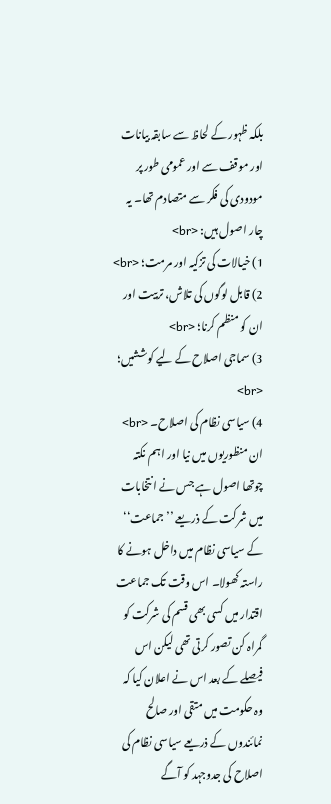بلکہ ظہور کے لحاظ سے سابقہ بیانات اور موقف سے اور عمومی طور پر مودودی کی فکر سے متصادم تھا۔ یہ چار اصول ہیں: <br>
1) خیالات کی تزکیہ اور مرمت؛ <br>
2) قابل لوگوں کی تلاش، تربیت اور ان کو منظم کرنا؛ <br>
3) سماجی اصلاح کے لیے کوششیں؛ <br>
4) سیاسی نظام کی اصلاح۔ <br>
ان منظوریوں میں نیا اور اہم نکتہ چوتھا اصول ہے جس نے انتخابات میں شرکت کے ذریعے ’’جماعت‘‘ کے سیاسی نظام میں داخل ہونے کا راستہ کھولا۔ اس وقت تک جماعت اقتدار میں کسی بھی قسم کی شرکت کو گمراہ کن تصور کرتی تھی لیکن اس فیصلے کے بعد اس نے اعلان کیا کہ وہ حکومت میں متقی اور صالح نمائندوں کے ذریعے سیاسی نظام کی اصلاح کی جدوجہد کو آگے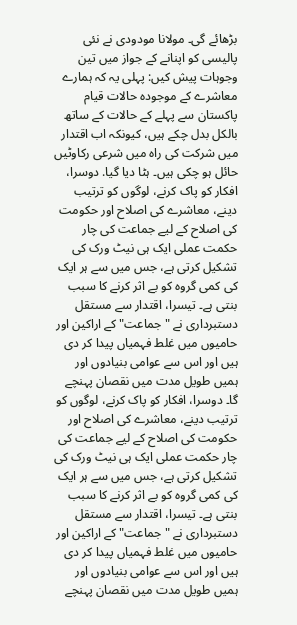بڑھائے گی۔ مولانا مودودی نے نئی پالیسی کو اپنانے کے جواز میں تین وجوہات پیش کیں: پہلی یہ کہ ہمارے معاشرے کے موجودہ حالات قیام پاکستان سے پہلے کے حالات کے ساتھ بالکل بدل چکے ہیں، کیونکہ اب اقتدار میں شرکت کی راہ میں شرعی رکاوٹیں حائل ہو چکی ہیں۔ ہٹا دیا گیا. دوسرا، افکار کو پاک کرنے، لوگوں کو ترتیب دینے، معاشرے کی اصلاح اور حکومت کی اصلاح کے لیے جماعت کی چار حکمت عملی ایک ہی نیٹ ورک کی تشکیل کرتی ہے، جس میں سے ہر ایک کی کمی گروہ کو بے اثر کرنے کا سبب بنتی ہے۔ تیسرا، اقتدار سے مستقل دستبرداری نے "جماعت" کے اراکین اور حامیوں میں غلط فہمیاں پیدا کر دی ہیں اور اس سے عوامی بنیادوں اور ہمیں طویل مدت میں نقصان پہنچے گا۔ دوسرا، افکار کو پاک کرنے، لوگوں کو ترتیب دینے، معاشرے کی اصلاح اور حکومت کی اصلاح کے لیے جماعت کی چار حکمت عملی ایک ہی نیٹ ورک کی تشکیل کرتی ہے، جس میں سے ہر ایک کی کمی گروہ کو بے اثر کرنے کا سبب بنتی ہے۔ تیسرا، اقتدار سے مستقل دستبرداری نے "جماعت" کے اراکین اور حامیوں میں غلط فہمیاں پیدا کر دی ہیں اور اس سے عوامی بنیادوں اور ہمیں طویل مدت میں نقصان پہنچے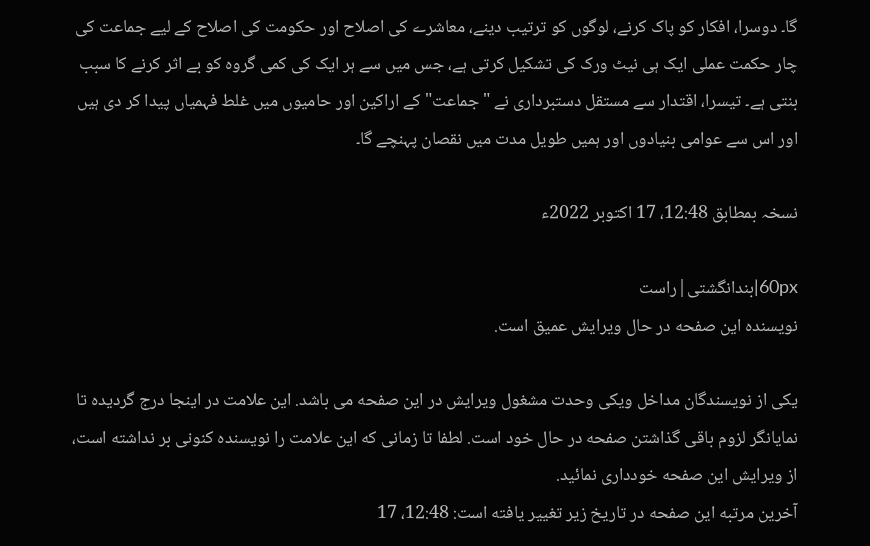گا۔ دوسرا، افکار کو پاک کرنے، لوگوں کو ترتیب دینے، معاشرے کی اصلاح اور حکومت کی اصلاح کے لیے جماعت کی چار حکمت عملی ایک ہی نیٹ ورک کی تشکیل کرتی ہے، جس میں سے ہر ایک کی کمی گروہ کو بے اثر کرنے کا سبب بنتی ہے۔ تیسرا، اقتدار سے مستقل دستبرداری نے "جماعت" کے اراکین اور حامیوں میں غلط فہمیاں پیدا کر دی ہیں اور اس سے عوامی بنیادوں اور ہمیں طویل مدت میں نقصان پہنچے گا۔

نسخہ بمطابق 12:48، 17 اکتوبر 2022ء

60px|بندانگشتی|راست
نویسنده این صفحه در حال ویرایش عمیق است.

یکی از نویسندگان مداخل ویکی وحدت مشغول ویرایش در این صفحه می باشد. این علامت در اینجا درج گردیده تا نمایانگر لزوم باقی گذاشتن صفحه در حال خود است. لطفا تا زمانی که این علامت را نویسنده کنونی بر نداشته است، از ویرایش این صفحه خودداری نمائید.
آخرین مرتبه این صفحه در تاریخ زیر تغییر یافته است: 12:48، 17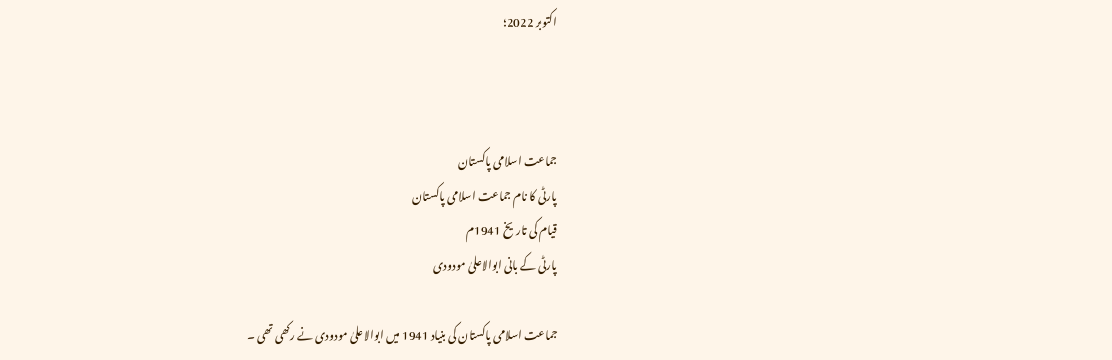اکتوبر 2022؛



جماعت اسلامی پاکستان
پارٹی کا نام جماعت اسلامی پاکستان
قیام کی تاریخ 1941م
پارٹی کے بانی ابوالاعلیٰ مودودی

جماعت اسلامی پاکستان کی بنیاد 1941 میں ابوالاعلیٰ مودودی نے رکھی تھی ۔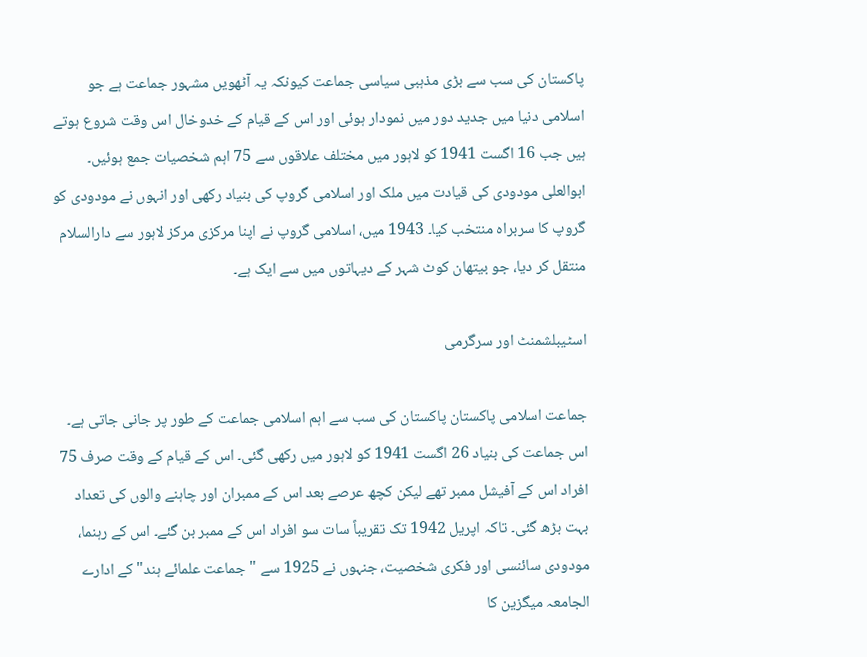پاکستان کی سب سے بڑی مذہبی سیاسی جماعت کیونکہ یہ آٹھویں مشہور جماعت ہے جو اسلامی دنیا میں جدید دور میں نمودار ہوئی اور اس کے قیام کے خدوخال اس وقت شروع ہوتے ہیں جب 16 اگست 1941 کو لاہور میں مختلف علاقوں سے 75 اہم شخصیات جمع ہوئیں۔ ابوالعلی مودودی کی قیادت میں ملک اور اسلامی گروپ کی بنیاد رکھی اور انہوں نے مودودی کو گروپ کا سربراہ منتخب کیا۔ 1943 میں، اسلامی گروپ نے اپنا مرکزی مرکز لاہور سے دارالسلام منتقل کر دیا، جو بیتھان کوٹ شہر کے دیہاتوں میں سے ایک ہے۔

اسٹیبلشمنٹ اور سرگرمی

جماعت اسلامی پاکستان پاکستان کی سب سے اہم اسلامی جماعت کے طور پر جانی جاتی ہے۔ اس جماعت کی بنیاد 26 اگست 1941 کو لاہور میں رکھی گئی۔ اس کے قیام کے وقت صرف 75 افراد اس کے آفیشل ممبر تھے لیکن کچھ عرصے بعد اس کے ممبران اور چاہنے والوں کی تعداد بہت بڑھ گئی۔ تاکہ اپریل 1942 تک تقریباً سات سو افراد اس کے ممبر بن گئے۔ اس کے رہنما، مودودی سائنسی اور فکری شخصیت، جنہوں نے 1925 سے "جماعت علمائے ہند" کے ادارے الجامعہ میگزین کا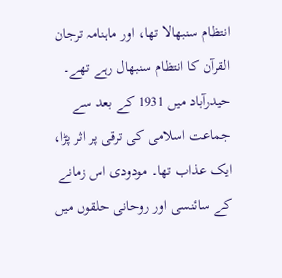انتظام سنبھالا تھا، اور ماہنامہ ترجان القرآن کا انتظام سنبھال رہے تھے۔ حیدرآباد میں 1931 کے بعد سے جماعت اسلامی کی ترقی پر اثر پڑا، ایک عذاب تھا۔ مودودی اس زمانے کے سائنسی اور روحانی حلقوں میں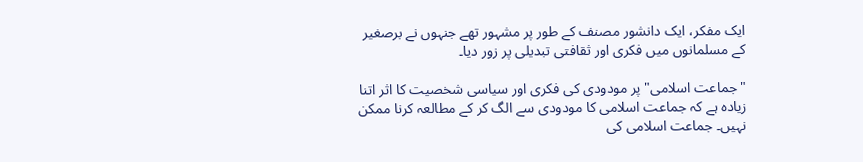ایک مفکر، ایک دانشور مصنف کے طور پر مشہور تھے جنہوں نے برصغیر کے مسلمانوں میں فکری اور ثقافتی تبدیلی پر زور دیا۔

"جماعت اسلامی" پر مودودی کی فکری اور سیاسی شخصیت کا اثر اتنا زیادہ ہے کہ جماعت اسلامی کا مودودی سے الگ کر کے مطالعہ کرنا ممکن نہیں۔ جماعت اسلامی کی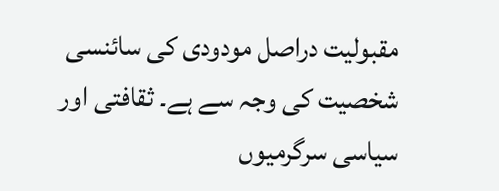مقبولیت دراصل مودودی کی سائنسی شخصیت کی وجہ سے ہے۔ ثقافتی اور سیاسی سرگرمیوں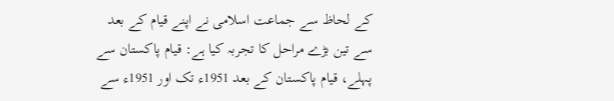کے لحاظ سے جماعت اسلامی نے اپنے قیام کے بعد سے تین بڑے مراحل کا تجربہ کیا ہے: قیام پاکستان سے پہلے، قیام پاکستان کے بعد 1951ء تک اور 1951ء سے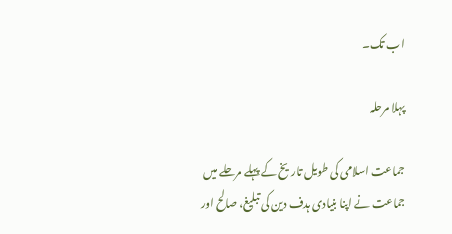اب تک۔

پہلا مرحلہ

جماعت اسلامی کی طویل تاریخ کے پہلے مرحلے میں جماعت نے اپنا بنیادی ہدف دین کی تبلیغ، صالح اور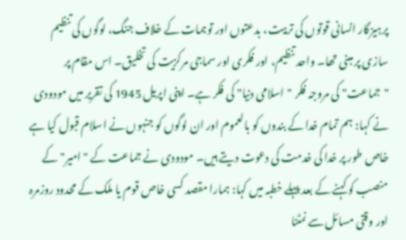پرہیزگار انسانی قوتوں کی تربیت، بدعتوں اور توہمات کے خلاف جنگ، لوگوں کی تنظیم سازی پر مبنی تھا۔ واحد تنظیم، اور فکری اور سماجی مرکزیت کی تخلیق۔ اس مقام پر "جماعت" کی مروجہ فکر "اسلامی دنیا" کی فکر ہے۔ اپنی اپریل 1945 کی تقریر میں مودودی نے کہا: ہم تمام خدا کے بندوں کو بالعموم اور ان لوگوں کو جنہوں نے اسلام قبول کیا ہے خاص طور پر خدا کی خدمت کی دعوت دیتے ہیں۔ مودودی نے جماعت کے "امیر" کے منصب کو کہنے کے بعد پہلے خطبہ میں کہا: ہمارا مقصد کسی خاص قوم یا ملک کے محدود روزمرہ اور وقتی مسائل سے نمٹنا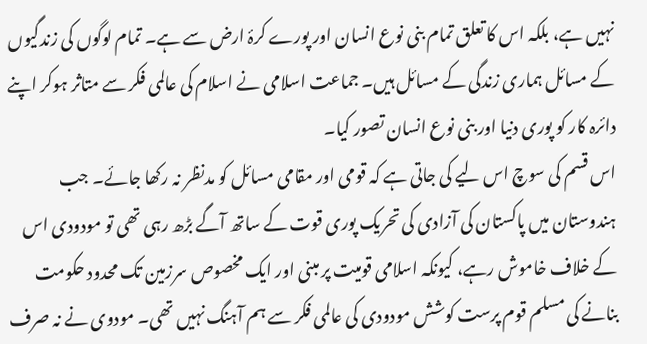نہیں ہے، بلکہ اس کا تعلق تمام بنی نوع انسان اور پورے کرۂ ارض سے ہے۔ تمام لوگوں کی زندگیوں کے مسائل ہماری زندگی کے مسائل ہیں۔ جماعت اسلامی نے اسلام کی عالمی فکر سے متاثر ہوکر اپنے دائرہ کار کو پوری دنیا اور بنی نوع انسان تصور کیا۔
اس قسم کی سوچ اس لیے کی جاتی ہے کہ قومی اور مقامی مسائل کو مدنظر نہ رکھا جائے۔ جب ہندوستان میں پاکستان کی آزادی کی تحریک پوری قوت کے ساتھ آگے بڑھ رہی تھی تو مودودی اس کے خلاف خاموش رہے، کیونکہ اسلامی قومیت پر مبنی اور ایک مخصوص سرزمین تک محدود حکومت بنانے کی مسلم قوم پرست کوشش مودودی کی عالمی فکر سے ہم آہنگ نہیں تھی۔ مودوی نے نہ صرف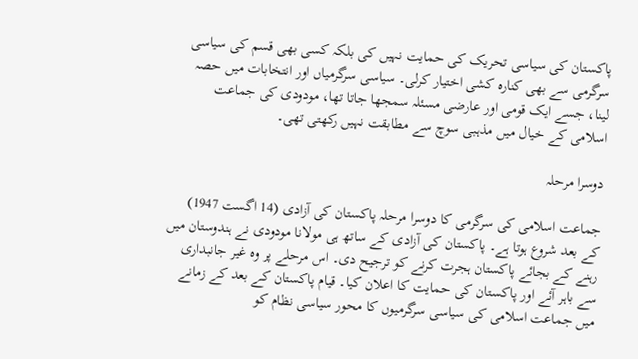پاکستان کی سیاسی تحریک کی حمایت نہیں کی بلکہ کسی بھی قسم کی سیاسی سرگرمی سے بھی کنارہ کشی اختیار کرلی۔ سیاسی سرگرمیاں اور انتخابات میں حصہ لینا، جسے ایک قومی اور عارضی مسئلہ سمجھا جاتا تھا، مودودی کی جماعت اسلامی کے خیال میں مذہبی سوچ سے مطابقت نہیں رکھتی تھی۔

دوسرا مرحلہ

جماعت اسلامی کی سرگرمی کا دوسرا مرحلہ پاکستان کی آزادی (14 اگست 1947) کے بعد شروع ہوتا ہے۔ پاکستان کی آزادی کے ساتھ ہی مولانا مودودی نے ہندوستان میں رہنے کے بجائے پاکستان ہجرت کرنے کو ترجیح دی۔ اس مرحلے پر وہ غیر جانبداری سے باہر آئے اور پاکستان کی حمایت کا اعلان کیا۔ قیام پاکستان کے بعد کے زمانے میں جماعت اسلامی کی سیاسی سرگرمیوں کا محور سیاسی نظام کو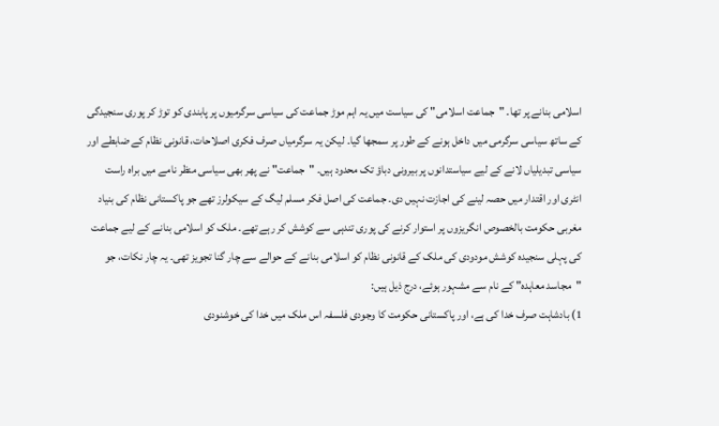اسلامی بنانے پر تھا۔ "جماعت اسلامی" کی سیاست میں یہ اہم موڑ جماعت کی سیاسی سرگرمیوں پر پابندی کو توڑ کر پوری سنجیدگی کے ساتھ سیاسی سرگرمی میں داخل ہونے کے طور پر سمجھا گیا۔ لیکن یہ سرگرمیاں صرف فکری اصلاحات، قانونی نظام کے ضابطے اور سیاسی تبدیلیاں لانے کے لیے سیاستدانوں پر بیرونی دباؤ تک محدود ہیں۔ "جماعت" نے پھر بھی سیاسی منظر نامے میں براہ راست انٹری اور اقتدار میں حصہ لینے کی اجازت نہیں دی۔ جماعت کی اصل فکر مسلم لیگ کے سیکولرز تھے جو پاکستانی نظام کی بنیاد مغربی حکومت بالخصوص انگریزوں پر استوار کرنے کی پوری تندہی سے کوشش کر رہے تھے۔ ملک کو اسلامی بنانے کے لیے جماعت کی پہلی سنجیدہ کوشش مودودی کی ملک کے قانونی نظام کو اسلامی بنانے کے حوالے سے چار گنا تجویز تھی۔ یہ چار نکات، جو "مجاسد معاہدہ" کے نام سے مشہور ہوئے، درج ذیل ہیں:
1) بادشاہت صرف خدا کی ہے، اور پاکستانی حکومت کا وجودی فلسفہ اس ملک میں خدا کی خوشنودی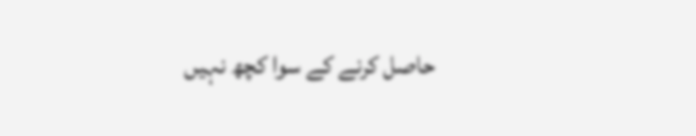حاصل کرنے کے سوا کچھ نہیں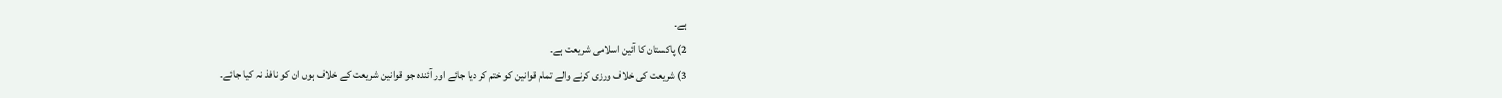ہے۔
2) پاکستان کا آئین اسلامی شریعت ہے۔
3) شریعت کی خلاف ورزی کرنے والے تمام قوانین کو ختم کر دیا جائے اور آئندہ جو قوانین شریعت کے خلاف ہوں ان کو نافذ نہ کیا جائے۔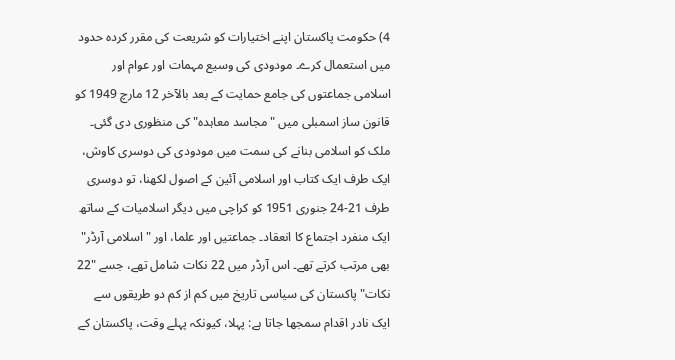4) حکومت پاکستان اپنے اختیارات کو شریعت کی مقرر کردہ حدود میں استعمال کرے۔ مودودی کی وسیع مہمات اور عوام اور اسلامی جماعتوں کی جامع حمایت کے بعد بالآخر 12 مارچ 1949 کو قانون ساز اسمبلی میں "مجاسد معاہدہ" کی منظوری دی گئی۔
ملک کو اسلامی بنانے کی سمت میں مودودی کی دوسری کاوش، ایک طرف ایک کتاب اور اسلامی آئین کے اصول لکھنا، تو دوسری طرف 21-24 جنوری 1951 کو کراچی میں دیگر اسلامیات کے ساتھ ایک منفرد اجتماع کا انعقاد۔ جماعتیں اور علما، اور "اسلامی آرڈر" بھی مرتب کرتے تھے۔ اس آرڈر میں 22 نکات شامل تھے، جسے "22 نکات" پاکستان کی سیاسی تاریخ میں کم از کم دو طریقوں سے ایک نادر اقدام سمجھا جاتا ہے: پہلا، کیونکہ پہلے وقت، پاکستان کے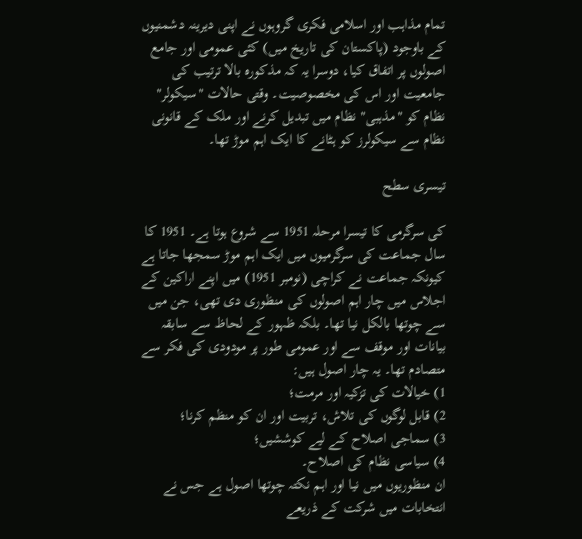تمام مذاہب اور اسلامی فکری گروہوں نے اپنی دیرینہ دشمنیوں کے باوجود (پاکستان کی تاریخ میں) کئی عمومی اور جامع اصولوں پر اتفاق کیا، دوسرا یہ کہ مذکورہ بالا ترتیب کی جامعیت اور اس کی مخصوصیت۔ وقتی حالات "سیکولر" نظام کو "مذہبی" نظام میں تبدیل کرنے اور ملک کے قانونی نظام سے سیکولرز کو ہٹانے کا ایک اہم موڑ تھا۔

تیسری سطح

کی سرگرمی کا تیسرا مرحلہ 1951 سے شروع ہوتا ہے۔ 1951 کا سال جماعت کی سرگرمیوں میں ایک اہم موڑ سمجھا جاتا ہے کیونکہ جماعت نے کراچی (نومبر 1951) میں اپنے اراکین کے اجلاس میں چار اہم اصولوں کی منظوری دی تھی، جن میں سے چوتھا بالکل نیا تھا۔ بلکہ ظہور کے لحاظ سے سابقہ بیانات اور موقف سے اور عمومی طور پر مودودی کی فکر سے متصادم تھا۔ یہ چار اصول ہیں:
1) خیالات کی تزکیہ اور مرمت؛
2) قابل لوگوں کی تلاش، تربیت اور ان کو منظم کرنا؛
3) سماجی اصلاح کے لیے کوششیں؛
4) سیاسی نظام کی اصلاح۔
ان منظوریوں میں نیا اور اہم نکتہ چوتھا اصول ہے جس نے انتخابات میں شرکت کے ذریعے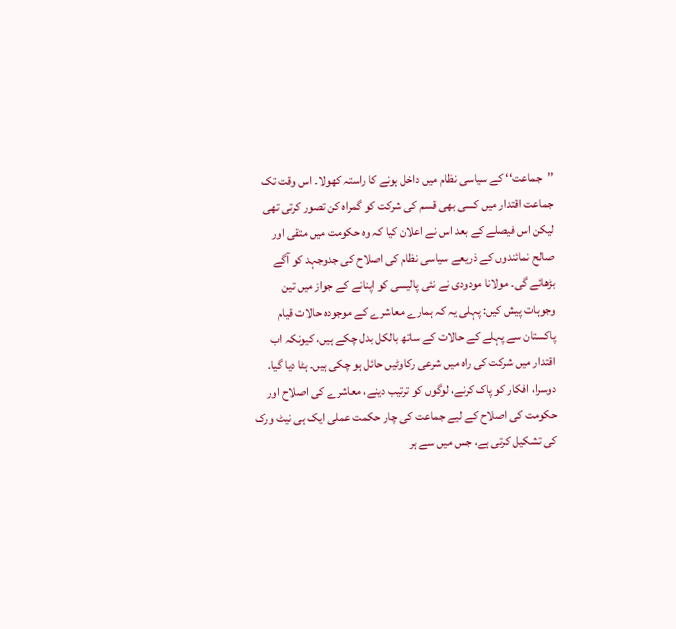’’جماعت‘‘ کے سیاسی نظام میں داخل ہونے کا راستہ کھولا۔ اس وقت تک جماعت اقتدار میں کسی بھی قسم کی شرکت کو گمراہ کن تصور کرتی تھی لیکن اس فیصلے کے بعد اس نے اعلان کیا کہ وہ حکومت میں متقی اور صالح نمائندوں کے ذریعے سیاسی نظام کی اصلاح کی جدوجہد کو آگے بڑھائے گی۔ مولانا مودودی نے نئی پالیسی کو اپنانے کے جواز میں تین وجوہات پیش کیں: پہلی یہ کہ ہمارے معاشرے کے موجودہ حالات قیام پاکستان سے پہلے کے حالات کے ساتھ بالکل بدل چکے ہیں، کیونکہ اب اقتدار میں شرکت کی راہ میں شرعی رکاوٹیں حائل ہو چکی ہیں۔ ہٹا دیا گیا. دوسرا، افکار کو پاک کرنے، لوگوں کو ترتیب دینے، معاشرے کی اصلاح اور حکومت کی اصلاح کے لیے جماعت کی چار حکمت عملی ایک ہی نیٹ ورک کی تشکیل کرتی ہے، جس میں سے ہر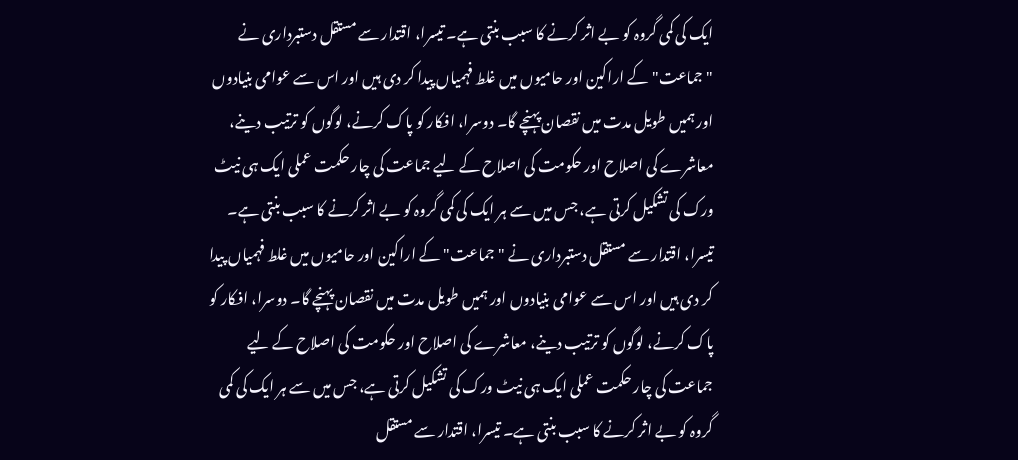ایک کی کمی گروہ کو بے اثر کرنے کا سبب بنتی ہے۔ تیسرا، اقتدار سے مستقل دستبرداری نے "جماعت" کے اراکین اور حامیوں میں غلط فہمیاں پیدا کر دی ہیں اور اس سے عوامی بنیادوں اور ہمیں طویل مدت میں نقصان پہنچے گا۔ دوسرا، افکار کو پاک کرنے، لوگوں کو ترتیب دینے، معاشرے کی اصلاح اور حکومت کی اصلاح کے لیے جماعت کی چار حکمت عملی ایک ہی نیٹ ورک کی تشکیل کرتی ہے، جس میں سے ہر ایک کی کمی گروہ کو بے اثر کرنے کا سبب بنتی ہے۔ تیسرا، اقتدار سے مستقل دستبرداری نے "جماعت" کے اراکین اور حامیوں میں غلط فہمیاں پیدا کر دی ہیں اور اس سے عوامی بنیادوں اور ہمیں طویل مدت میں نقصان پہنچے گا۔ دوسرا، افکار کو پاک کرنے، لوگوں کو ترتیب دینے، معاشرے کی اصلاح اور حکومت کی اصلاح کے لیے جماعت کی چار حکمت عملی ایک ہی نیٹ ورک کی تشکیل کرتی ہے، جس میں سے ہر ایک کی کمی گروہ کو بے اثر کرنے کا سبب بنتی ہے۔ تیسرا، اقتدار سے مستقل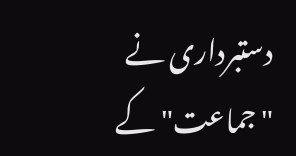دستبرداری نے "جماعت" کے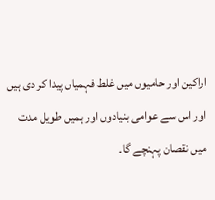اراکین اور حامیوں میں غلط فہمیاں پیدا کر دی ہیں اور اس سے عوامی بنیادوں اور ہمیں طویل مدت میں نقصان پہنچے گا۔